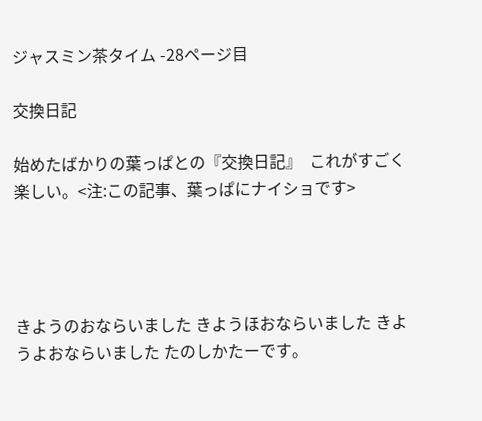ジャスミン茶タイム -28ページ目

交換日記

始めたばかりの葉っぱとの『交換日記』  これがすごく楽しい。<注:この記事、葉っぱにナイショです>




きようのおならいました きようほおならいました きようよおならいました たのしかたーです。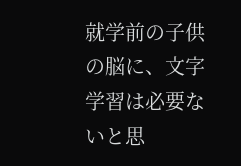就学前の子供の脳に、文字学習は必要ないと思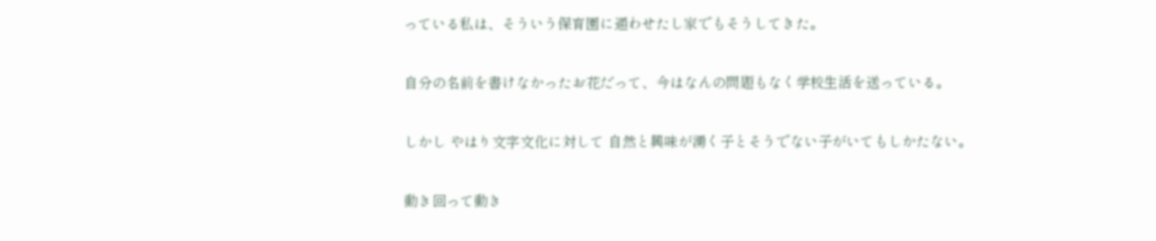っている私は、そういう保育園に通わせたし家でもそうしてきた。

自分の名前を書けなかったお花だって、今はなんの問題もなく学校生活を送っている。

しかし やはり文字文化に対して 自然と興味が湧く子とそうでない子がいてもしかたない。

動き回って動き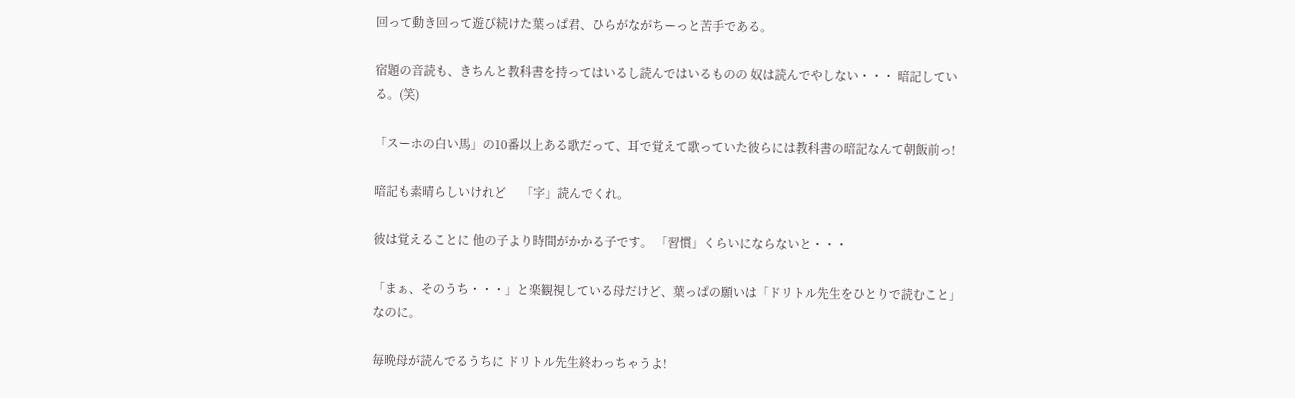回って動き回って遊び続けた葉っぱ君、ひらがながちーっと苦手である。

宿題の音読も、きちんと教科書を持ってはいるし読んではいるものの 奴は読んでやしない・・・ 暗記している。(笑)

「スーホの白い馬」の10番以上ある歌だって、耳で覚えて歌っていた彼らには教科書の暗記なんて朝飯前っ!

暗記も素晴らしいけれど     「字」読んでくれ。

彼は覚えることに 他の子より時間がかかる子です。 「習慣」くらいにならないと・・・

「まぁ、そのうち・・・」と楽観視している母だけど、葉っぱの願いは「ドリトル先生をひとりで読むこと」なのに。

毎晩母が読んでるうちに ドリトル先生終わっちゃうよ!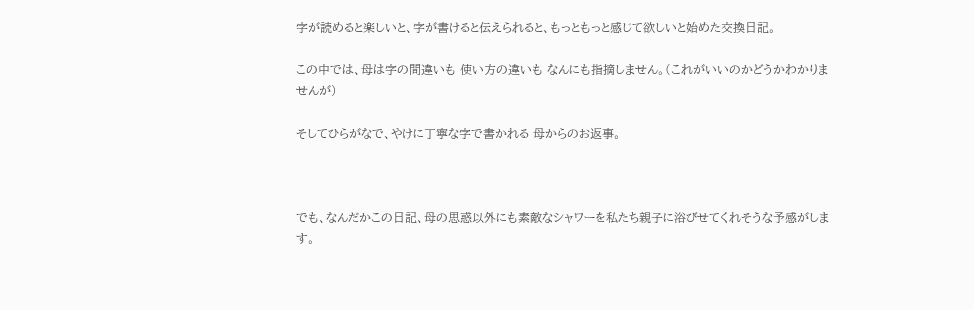字が読めると楽しいと、字が書けると伝えられると、もっともっと感じて欲しいと始めた交換日記。

この中では、母は字の間違いも 使い方の違いも なんにも指摘しません。(これがいいのかどうかわかりませんが)

そしてひらがなで、やけに丁寧な字で書かれる 母からのお返事。



でも、なんだかこの日記、母の思惑以外にも素敵なシャワーを私たち親子に浴びせてくれそうな予感がします。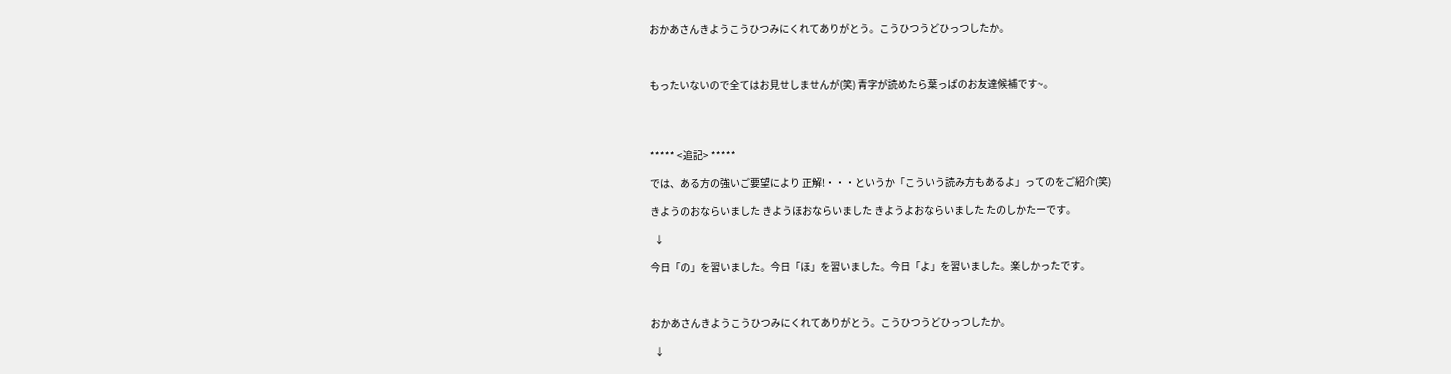おかあさんきようこうひつみにくれてありがとう。こうひつうどひっつしたか。



もったいないので全てはお見せしませんが(笑) 青字が読めたら葉っぱのお友達候補です~。




***** <追記> *****

では、ある方の強いご要望により 正解!・・・というか「こういう読み方もあるよ」ってのをご紹介(笑)

きようのおならいました きようほおならいました きようよおならいました たのしかたーです。

  ↓

今日「の」を習いました。今日「ほ」を習いました。今日「よ」を習いました。楽しかったです。



おかあさんきようこうひつみにくれてありがとう。こうひつうどひっつしたか。

  ↓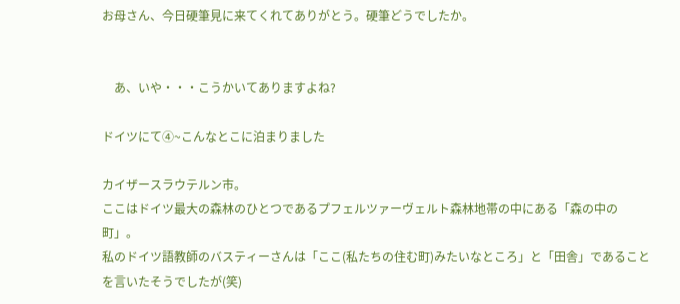お母さん、今日硬筆見に来てくれてありがとう。硬筆どうでしたか。


    あ、いや・・・こうかいてありますよね?

ドイツにて④~こんなとこに泊まりました

カイザースラウテルン市。
ここはドイツ最大の森林のひとつであるプフェルツァーヴェルト森林地帯の中にある「森の中の町」。
私のドイツ語教師のバスティーさんは「ここ(私たちの住む町)みたいなところ」と「田舎」であることを言いたそうでしたが(笑)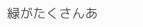緑がたくさんあ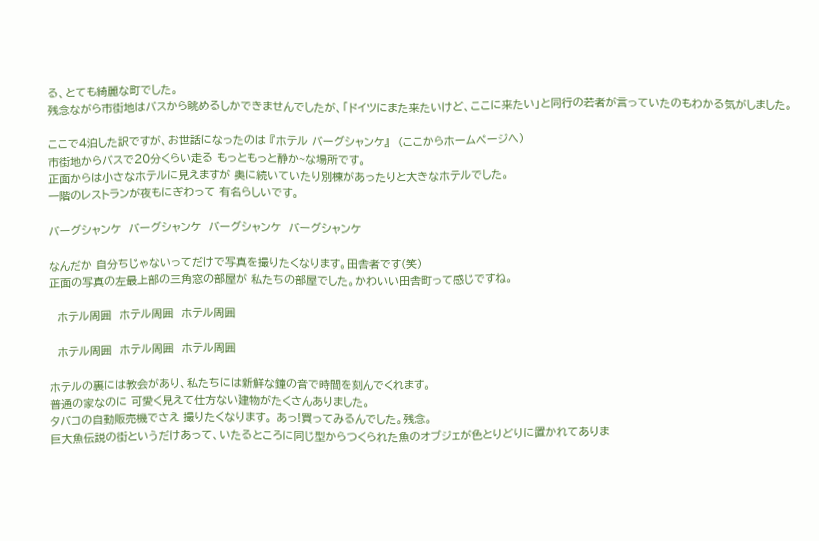る、とても綺麗な町でした。
残念ながら市街地はバスから眺めるしかできませんでしたが、「ドイツにまた来たいけど、ここに来たい」と同行の若者が言っていたのもわかる気がしました。

ここで4泊した訳ですが、お世話になったのは 『ホテル バーグシャンケ』  (ここからホームページへ)
市街地からバスで20分くらい走る もっともっと静か~な場所です。
正面からは小さなホテルに見えますが 奥に続いていたり別棟があったりと大きなホテルでした。
一階のレストランが夜もにぎわって 有名らしいです。

バーグシャンケ  バーグシャンケ  バーグシャンケ  バーグシャンケ

なんだか 自分ちじゃないってだけで写真を撮りたくなります。田舎者です(笑)
正面の写真の左最上部の三角窓の部屋が 私たちの部屋でした。かわいい田舎町って感じですね。

  ホテル周囲  ホテル周囲  ホテル周囲

  ホテル周囲  ホテル周囲  ホテル周囲

ホテルの裏には教会があり、私たちには新鮮な鐘の音で時間を刻んでくれます。
普通の家なのに 可愛く見えて仕方ない建物がたくさんありました。
タバコの自動販売機でさえ 撮りたくなります。 あっ!買ってみるんでした。残念。
巨大魚伝説の街というだけあって、いたるところに同じ型からつくられた魚のオブジェが色とりどりに置かれてありま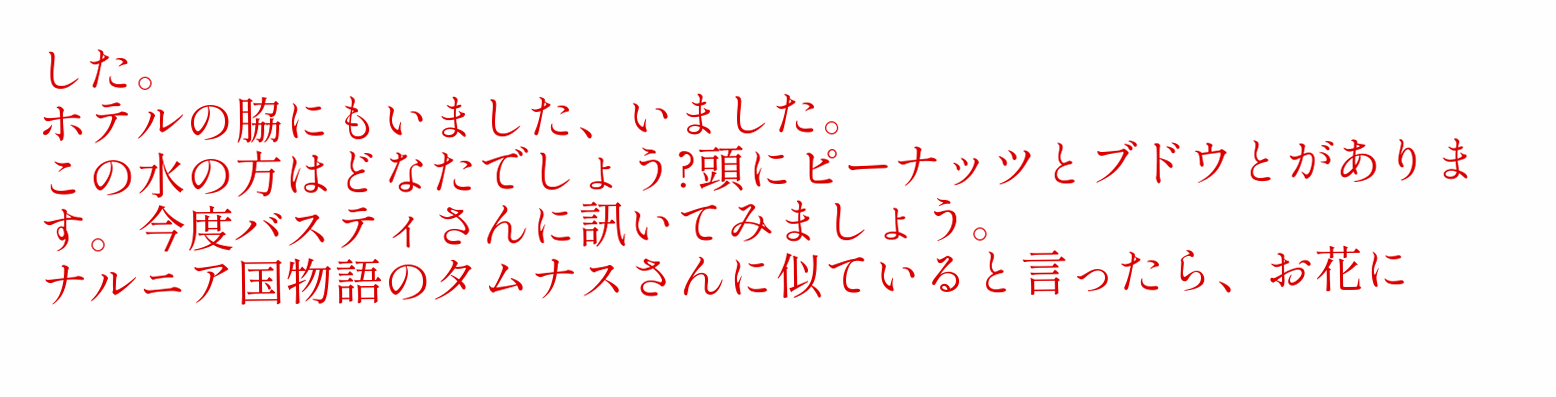した。
ホテルの脇にもいました、いました。
この水の方はどなたでしょう?頭にピーナッツとブドウとがあります。今度バスティさんに訊いてみましょう。
ナルニア国物語のタムナスさんに似ていると言ったら、お花に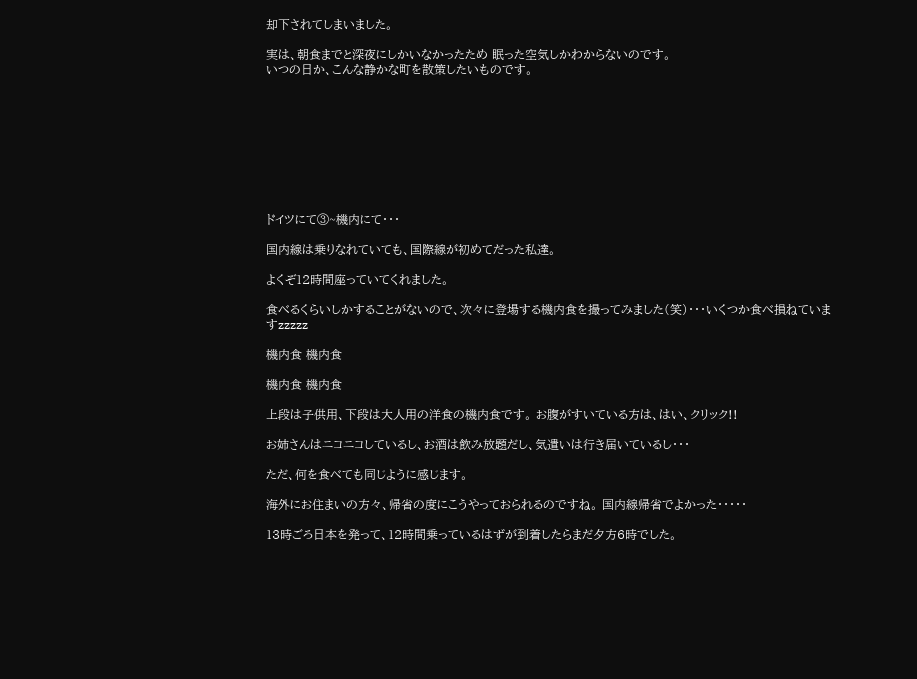却下されてしまいました。

実は、朝食までと深夜にしかいなかったため 眠った空気しかわからないのです。
いつの日か、こんな静かな町を散策したいものです。









ドイツにて③~機内にて・・・

国内線は乗りなれていても、国際線が初めてだった私達。

よくぞ12時間座っていてくれました。

食べるくらいしかすることがないので、次々に登場する機内食を撮ってみました(笑)・・・いくつか食べ損ねていますzzzzz

機内食 機内食

機内食 機内食

上段は子供用、下段は大人用の洋食の機内食です。 お腹がすいている方は、はい、クリック!!

お姉さんはニコニコしているし、お酒は飲み放題だし、気遣いは行き届いているし・・・

ただ、何を食べても同じように感じます。

海外にお住まいの方々、帰省の度にこうやっておられるのですね。 国内線帰省でよかった・・・・・

13時ごろ日本を発って、12時間乗っているはずが到着したらまだ夕方6時でした。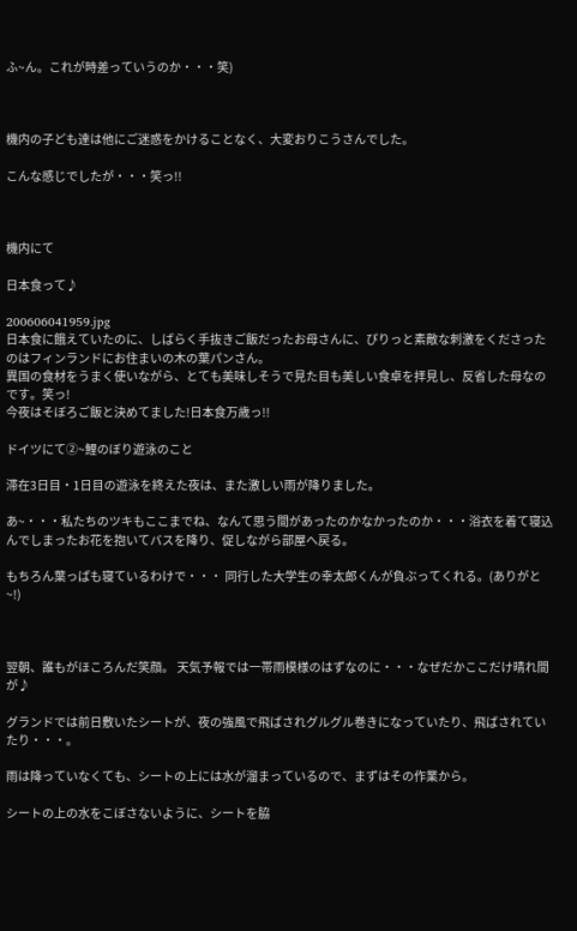ふ~ん。これが時差っていうのか・・・笑)



機内の子ども達は他にご迷惑をかけることなく、大変おりこうさんでした。

こんな感じでしたが・・・笑っ!!



機内にて

日本食って♪

200606041959.jpg
日本食に餓えていたのに、しばらく手抜きご飯だったお母さんに、ぴりっと素敵な刺激をくださったのはフィンランドにお住まいの木の葉パンさん。
異国の食材をうまく使いながら、とても美味しそうで見た目も美しい食卓を拝見し、反省した母なのです。笑っ!
今夜はそぼろご飯と決めてました!日本食万歳っ!!

ドイツにて②~鯉のぼり遊泳のこと

滞在3日目・1日目の遊泳を終えた夜は、また激しい雨が降りました。

あ~・・・私たちのツキもここまでね、なんて思う間があったのかなかったのか・・・浴衣を着て寝込んでしまったお花を抱いてバスを降り、促しながら部屋へ戻る。

もちろん葉っぱも寝ているわけで・・・ 同行した大学生の幸太郎くんが負ぶってくれる。(ありがと~!)



翌朝、誰もがほころんだ笑顔。 天気予報では一帯雨模様のはずなのに・・・なぜだかここだけ晴れ間が♪

グランドでは前日敷いたシートが、夜の強風で飛ばされグルグル巻きになっていたり、飛ばされていたり・・・。

雨は降っていなくても、シートの上には水が溜まっているので、まずはその作業から。

シートの上の水をこぼさないように、シートを脇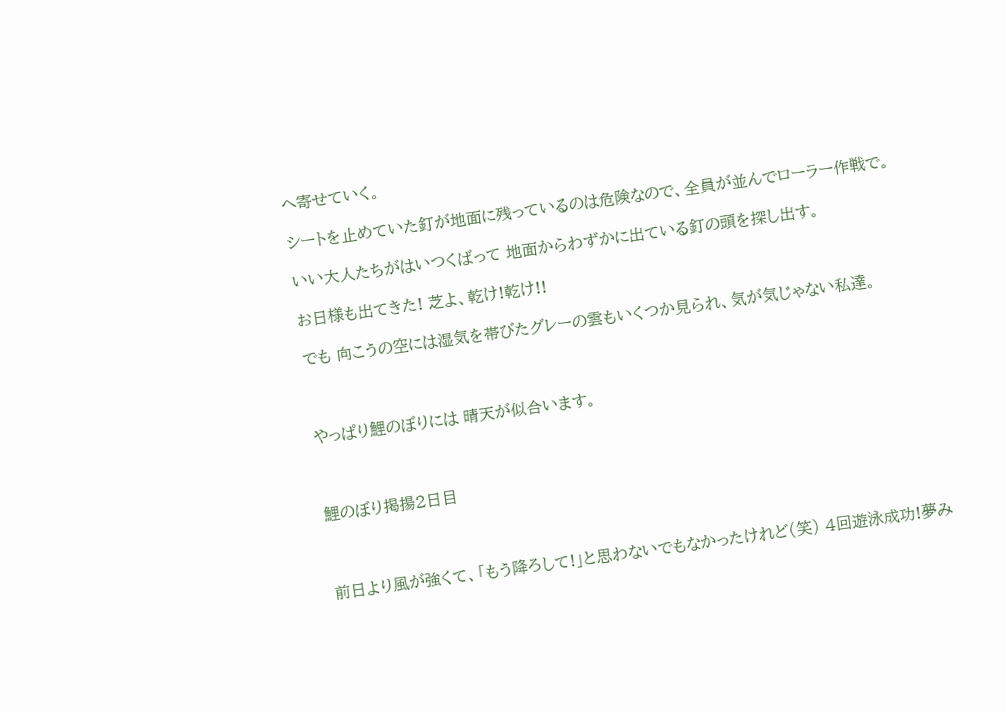へ寄せていく。

シートを止めていた釘が地面に残っているのは危険なので、全員が並んでローラー作戦で。

いい大人たちがはいつくばって 地面からわずかに出ている釘の頭を探し出す。

お日様も出てきた! 芝よ、乾け!乾け!!

でも 向こうの空には湿気を帯びたグレーの雲もいくつか見られ、気が気じゃない私達。



やっぱり鯉のぼりには 晴天が似合います。



鯉のぼり掲揚2日目



前日より風が強くて、「もう降ろして!」と思わないでもなかったけれど(笑) 4回遊泳成功!夢み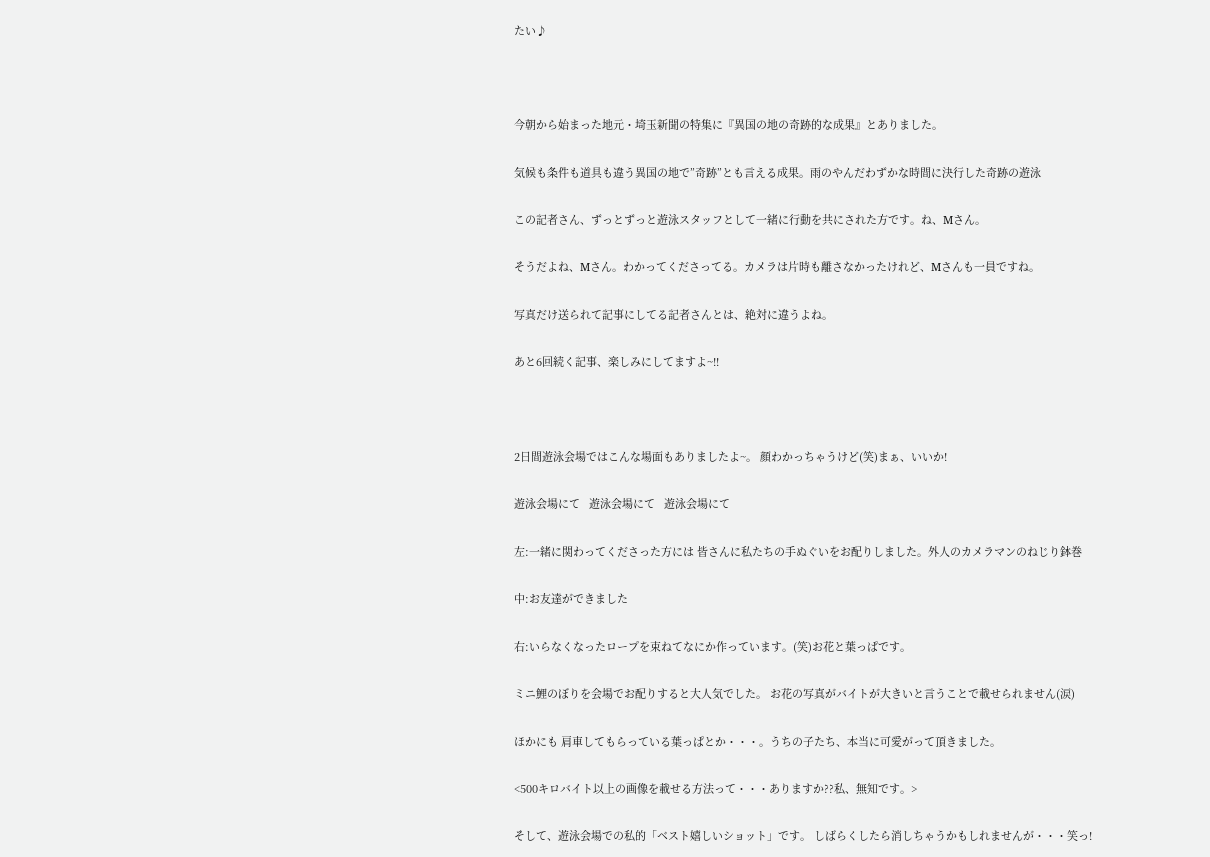たい♪



今朝から始まった地元・埼玉新聞の特集に『異国の地の奇跡的な成果』とありました。

気候も条件も道具も違う異国の地で”奇跡”とも言える成果。雨のやんだわずかな時間に決行した奇跡の遊泳

この記者さん、ずっとずっと遊泳スタッフとして一緒に行動を共にされた方です。ね、Mさん。

そうだよね、Mさん。わかってくださってる。カメラは片時も離さなかったけれど、Mさんも一員ですね。

写真だけ送られて記事にしてる記者さんとは、絶対に違うよね。

あと6回続く記事、楽しみにしてますよ~!!



2日間遊泳会場ではこんな場面もありましたよ~。 顔わかっちゃうけど(笑)まぁ、いいか!

遊泳会場にて   遊泳会場にて   遊泳会場にて

左:一緒に関わってくださった方には 皆さんに私たちの手ぬぐいをお配りしました。外人のカメラマンのねじり鉢巻

中:お友達ができました

右:いらなくなったロープを束ねてなにか作っています。(笑)お花と葉っぱです。

ミニ鯉のぼりを会場でお配りすると大人気でした。 お花の写真がバイトが大きいと言うことで載せられません(涙)

ほかにも 肩車してもらっている葉っぱとか・・・。うちの子たち、本当に可愛がって頂きました。

<500キロバイト以上の画像を載せる方法って・・・ありますか??私、無知です。>

そして、遊泳会場での私的「ベスト嬉しいショット」です。 しばらくしたら消しちゃうかもしれませんが・・・笑っ!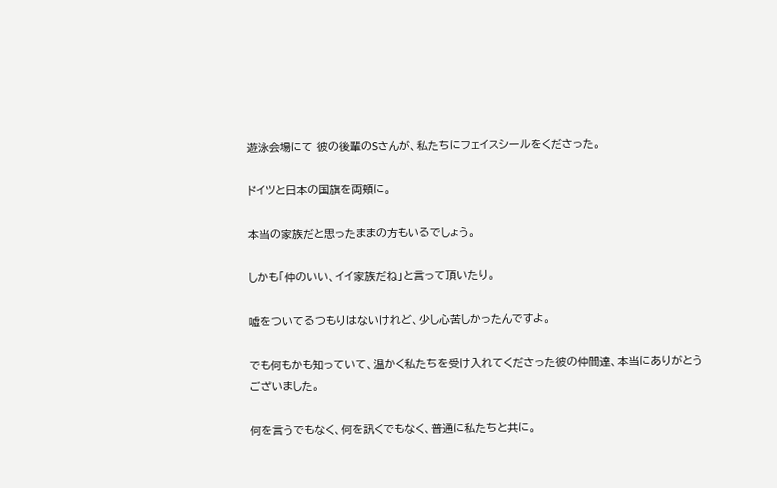遊泳会場にて 彼の後輩のSさんが、私たちにフェイスシールをくださった。

ドイツと日本の国旗を両頬に。

本当の家族だと思ったままの方もいるでしょう。

しかも「仲のいい、イイ家族だね」と言って頂いたり。

嘘をついてるつもりはないけれど、少し心苦しかったんですよ。

でも何もかも知っていて、温かく私たちを受け入れてくださった彼の仲間達、本当にありがとうございました。

何を言うでもなく、何を訊くでもなく、普通に私たちと共に。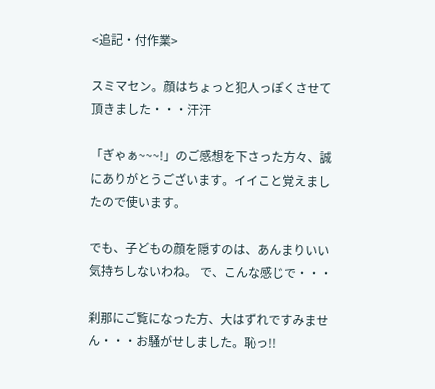<追記・付作業>

スミマセン。顔はちょっと犯人っぽくさせて頂きました・・・汗汗

「ぎゃぁ~~~!」のご感想を下さった方々、誠にありがとうございます。イイこと覚えましたので使います。

でも、子どもの顔を隠すのは、あんまりいい気持ちしないわね。 で、こんな感じで・・・

刹那にご覧になった方、大はずれですみません・・・お騒がせしました。恥っ!!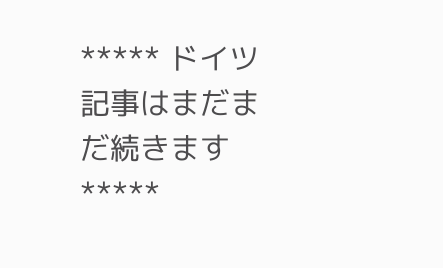***** ドイツ記事はまだまだ続きます *****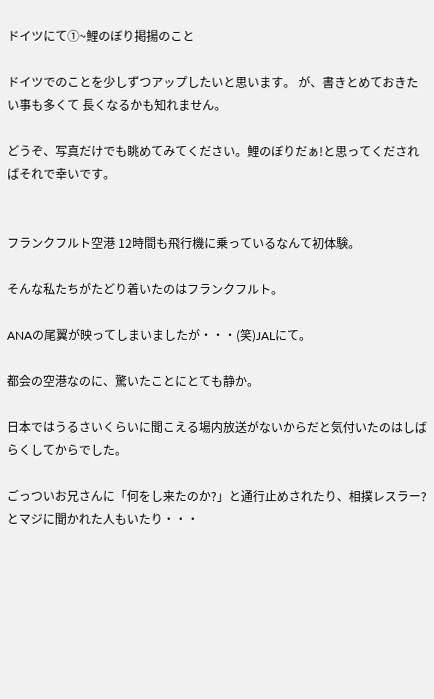ドイツにて①~鯉のぼり掲揚のこと

ドイツでのことを少しずつアップしたいと思います。 が、書きとめておきたい事も多くて 長くなるかも知れません。

どうぞ、写真だけでも眺めてみてください。鯉のぼりだぁ!と思ってくださればそれで幸いです。


フランクフルト空港 12時間も飛行機に乗っているなんて初体験。

そんな私たちがたどり着いたのはフランクフルト。

ANAの尾翼が映ってしまいましたが・・・(笑)JALにて。

都会の空港なのに、驚いたことにとても静か。

日本ではうるさいくらいに聞こえる場内放送がないからだと気付いたのはしばらくしてからでした。

ごっついお兄さんに「何をし来たのか?」と通行止めされたり、相撲レスラー?とマジに聞かれた人もいたり・・・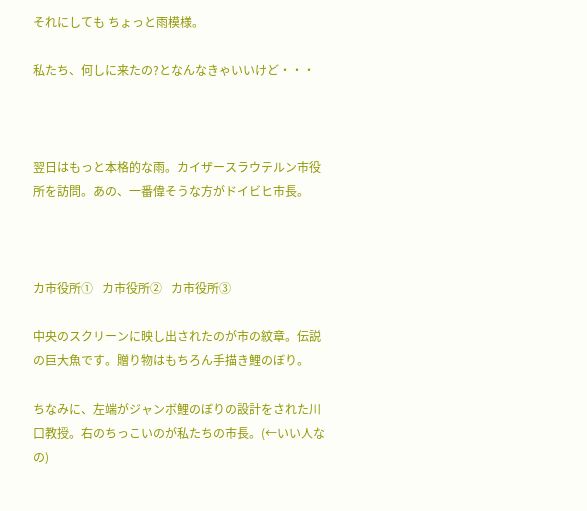それにしても ちょっと雨模様。

私たち、何しに来たの?となんなきゃいいけど・・・



翌日はもっと本格的な雨。カイザースラウテルン市役所を訪問。あの、一番偉そうな方がドイビヒ市長。



カ市役所①   カ市役所②   カ市役所③

中央のスクリーンに映し出されたのが市の紋章。伝説の巨大魚です。贈り物はもちろん手描き鯉のぼり。

ちなみに、左端がジャンボ鯉のぼりの設計をされた川口教授。右のちっこいのが私たちの市長。(←いい人なの)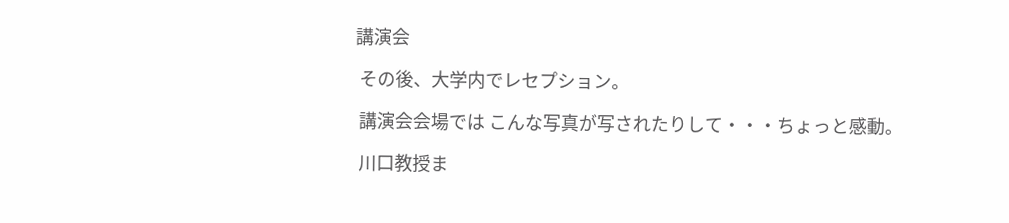講演会

 その後、大学内でレセプション。

 講演会会場では こんな写真が写されたりして・・・ちょっと感動。

 川口教授ま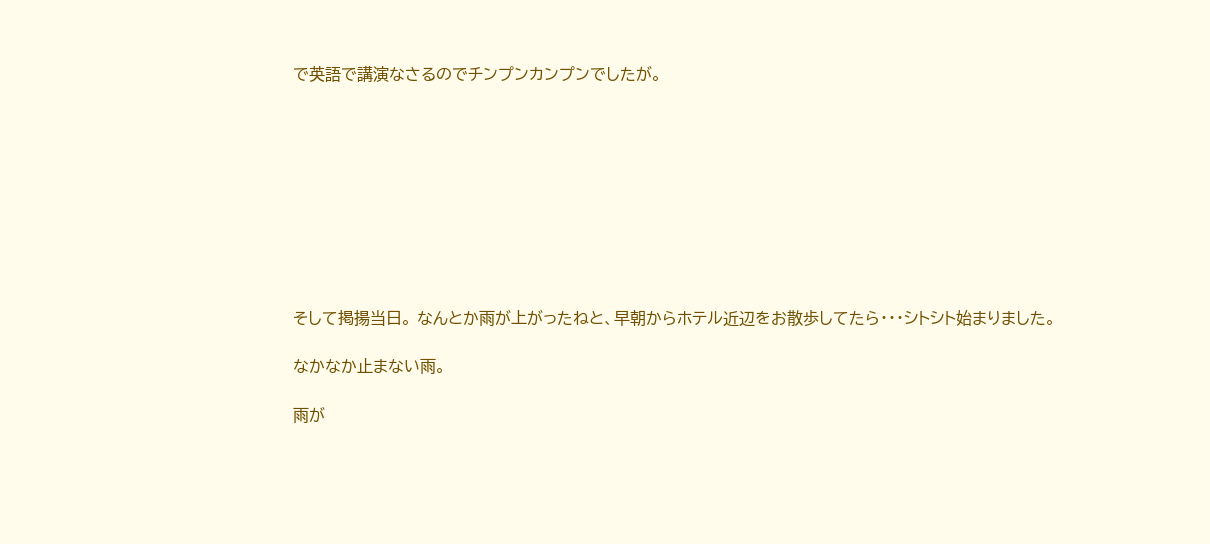で英語で講演なさるのでチンプンカンプンでしたが。









そして掲揚当日。 なんとか雨が上がったねと、早朝からホテル近辺をお散歩してたら・・・シトシト始まりました。

なかなか止まない雨。

雨が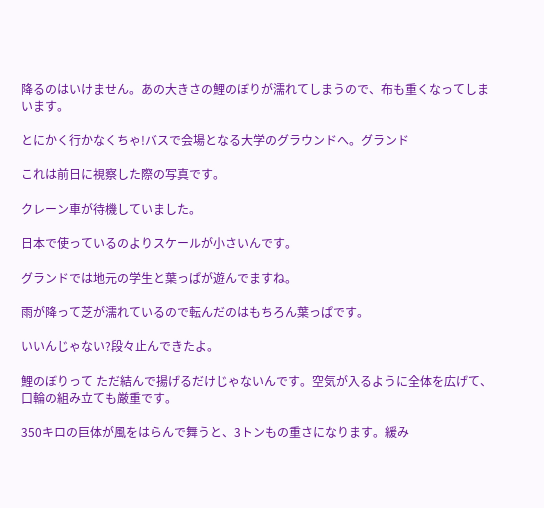降るのはいけません。あの大きさの鯉のぼりが濡れてしまうので、布も重くなってしまいます。

とにかく行かなくちゃ!バスで会場となる大学のグラウンドへ。グランド

これは前日に視察した際の写真です。

クレーン車が待機していました。

日本で使っているのよりスケールが小さいんです。

グランドでは地元の学生と葉っぱが遊んでますね。

雨が降って芝が濡れているので転んだのはもちろん葉っぱです。

いいんじゃない?段々止んできたよ。

鯉のぼりって ただ結んで揚げるだけじゃないんです。空気が入るように全体を広げて、口輪の組み立ても厳重です。

350キロの巨体が風をはらんで舞うと、3トンもの重さになります。緩み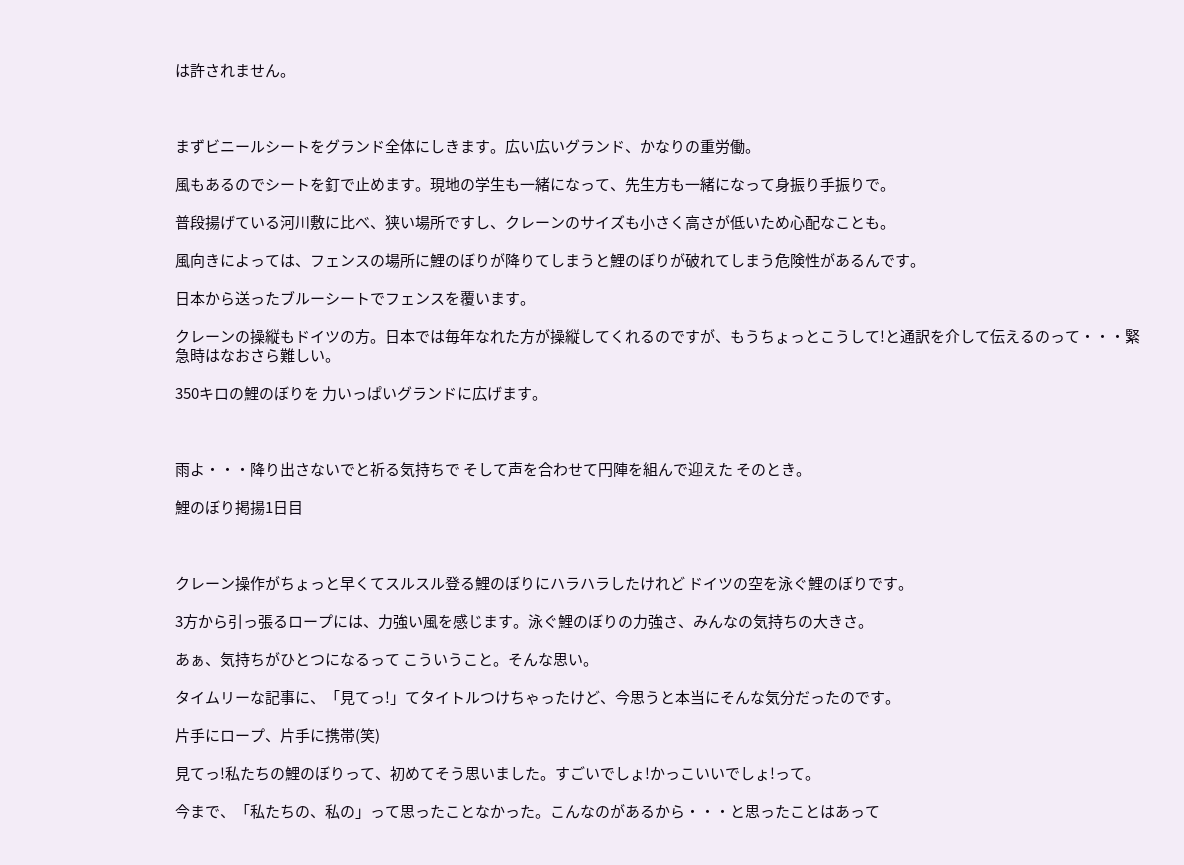は許されません。



まずビニールシートをグランド全体にしきます。広い広いグランド、かなりの重労働。

風もあるのでシートを釘で止めます。現地の学生も一緒になって、先生方も一緒になって身振り手振りで。

普段揚げている河川敷に比べ、狭い場所ですし、クレーンのサイズも小さく高さが低いため心配なことも。

風向きによっては、フェンスの場所に鯉のぼりが降りてしまうと鯉のぼりが破れてしまう危険性があるんです。

日本から送ったブルーシートでフェンスを覆います。

クレーンの操縦もドイツの方。日本では毎年なれた方が操縦してくれるのですが、もうちょっとこうして!と通訳を介して伝えるのって・・・緊急時はなおさら難しい。

350キロの鯉のぼりを 力いっぱいグランドに広げます。



雨よ・・・降り出さないでと祈る気持ちで そして声を合わせて円陣を組んで迎えた そのとき。

鯉のぼり掲揚1日目



クレーン操作がちょっと早くてスルスル登る鯉のぼりにハラハラしたけれど ドイツの空を泳ぐ鯉のぼりです。

3方から引っ張るロープには、力強い風を感じます。泳ぐ鯉のぼりの力強さ、みんなの気持ちの大きさ。

あぁ、気持ちがひとつになるって こういうこと。そんな思い。

タイムリーな記事に、「見てっ!」てタイトルつけちゃったけど、今思うと本当にそんな気分だったのです。

片手にロープ、片手に携帯(笑)

見てっ!私たちの鯉のぼりって、初めてそう思いました。すごいでしょ!かっこいいでしょ!って。

今まで、「私たちの、私の」って思ったことなかった。こんなのがあるから・・・と思ったことはあって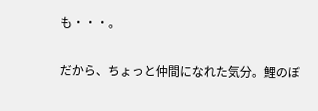も・・・。

だから、ちょっと仲間になれた気分。鯉のぼ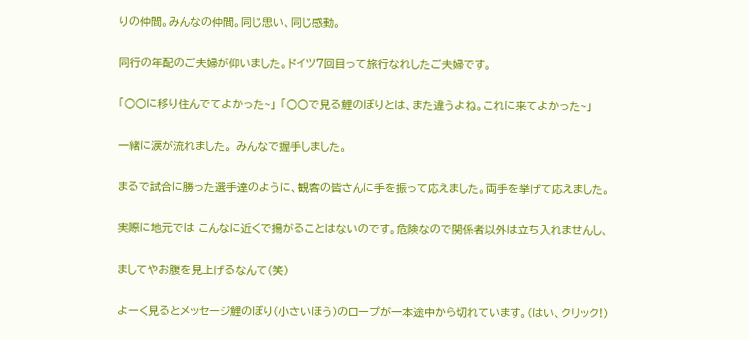りの仲間。みんなの仲間。同じ思い、同じ感動。

同行の年配のご夫婦が仰いました。ドイツ7回目って旅行なれしたご夫婦です。

「○○に移り住んでてよかった~」 「○○で見る鯉のぼりとは、また違うよね。これに来てよかった~」

一緒に涙が流れました。 みんなで握手しました。

まるで試合に勝った選手達のように、観客の皆さんに手を振って応えました。両手を挙げて応えました。

実際に地元では こんなに近くで揚がることはないのです。危険なので関係者以外は立ち入れませんし、

ましてやお腹を見上げるなんて(笑)

よーく見るとメッセージ鯉のぼり(小さいほう)のロープが一本途中から切れています。(はい、クリック!)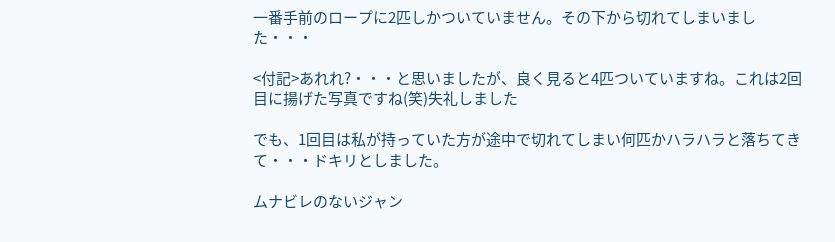一番手前のロープに2匹しかついていません。その下から切れてしまいました・・・

<付記>あれれ?・・・と思いましたが、良く見ると4匹ついていますね。これは2回目に揚げた写真ですね(笑)失礼しました

でも、1回目は私が持っていた方が途中で切れてしまい何匹かハラハラと落ちてきて・・・ドキリとしました。

ムナビレのないジャン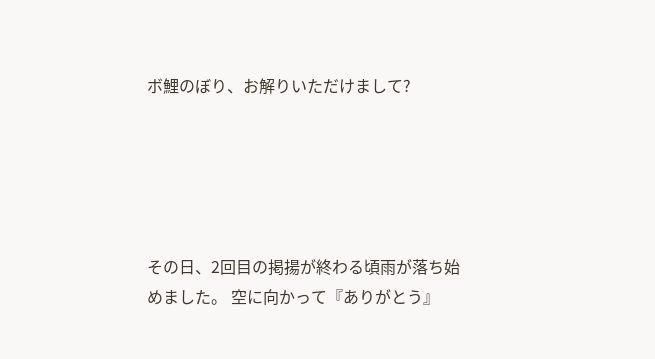ボ鯉のぼり、お解りいただけまして?





その日、2回目の掲揚が終わる頃雨が落ち始めました。 空に向かって『ありがとう』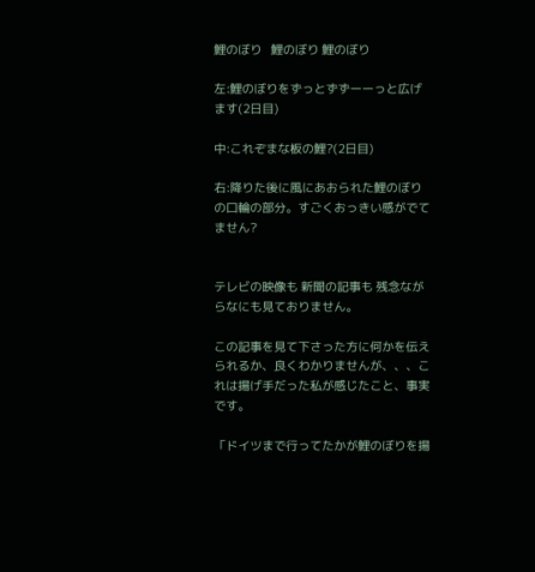鯉のぼり   鯉のぼり 鯉のぼり

左:鯉のぼりをずっとずずーーっと広げます(2日目)

中:これぞまな板の鯉?(2日目)

右:降りた後に風にあおられた鯉のぼりの口輪の部分。すごくおっきい感がでてません?


テレビの映像も 新聞の記事も 残念ながらなにも見ておりません。

この記事を見て下さった方に何かを伝えられるか、良くわかりませんが、、、これは揚げ手だった私が感じたこと、事実です。

「ドイツまで行ってたかが鯉のぼりを揚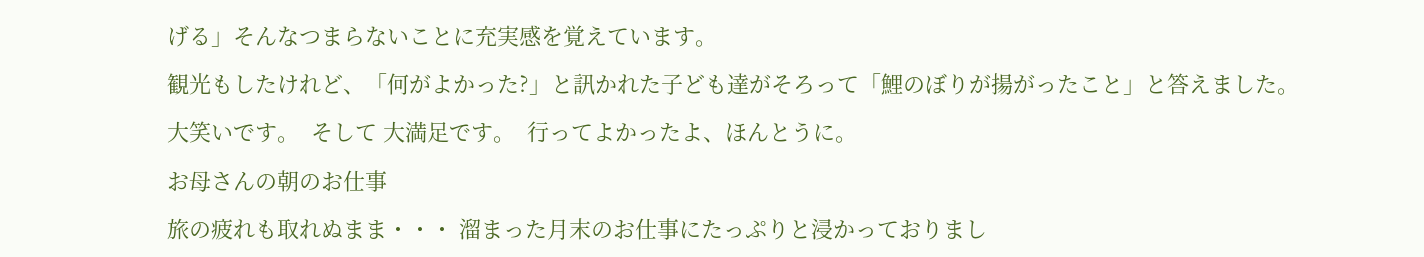げる」そんなつまらないことに充実感を覚えています。

観光もしたけれど、「何がよかった?」と訊かれた子ども達がそろって「鯉のぼりが揚がったこと」と答えました。

大笑いです。  そして 大満足です。  行ってよかったよ、ほんとうに。

お母さんの朝のお仕事

旅の疲れも取れぬまま・・・ 溜まった月末のお仕事にたっぷりと浸かっておりまし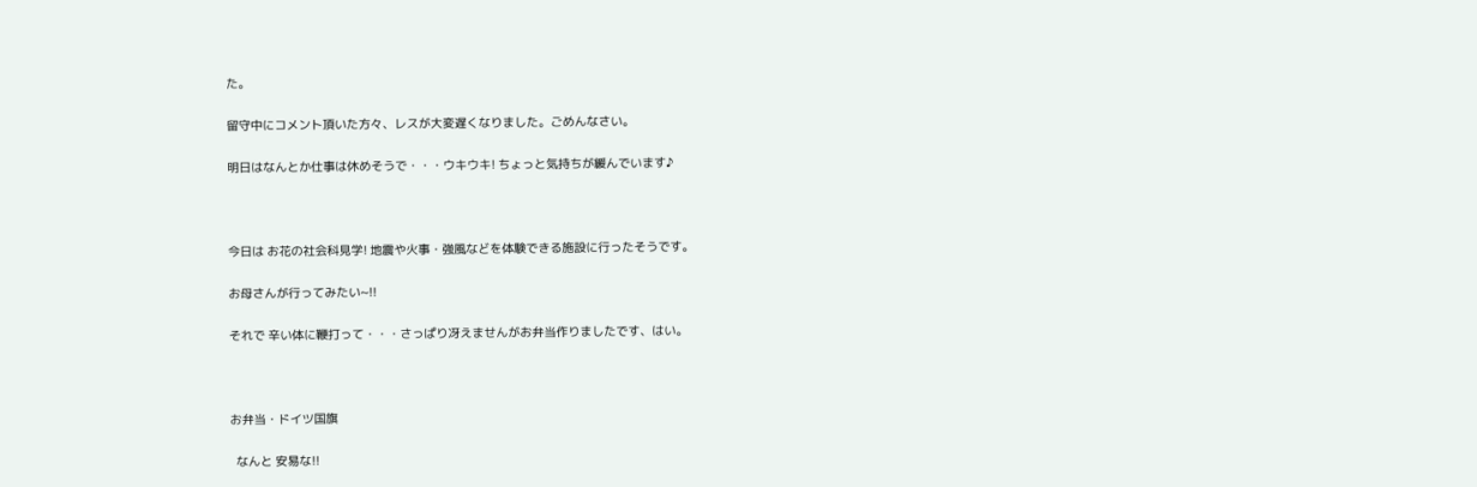た。

留守中にコメント頂いた方々、レスが大変遅くなりました。ごめんなさい。

明日はなんとか仕事は休めそうで・・・ウキウキ! ちょっと気持ちが緩んでいます♪



今日は お花の社会科見学! 地震や火事・強風などを体験できる施設に行ったそうです。

お母さんが行ってみたい~!!

それで 辛い体に鞭打って・・・さっぱり冴えませんがお弁当作りましたです、はい。



お弁当・ドイツ国旗

  なんと 安易な!!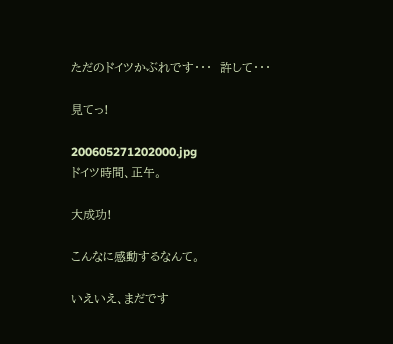ただのドイツかぶれです・・・  許して・・・

見てっ!

200605271202000.jpg
ドイツ時間、正午。

大成功!

こんなに感動するなんて。

いえいえ、まだです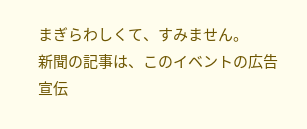まぎらわしくて、すみません。
新聞の記事は、このイベントの広告宣伝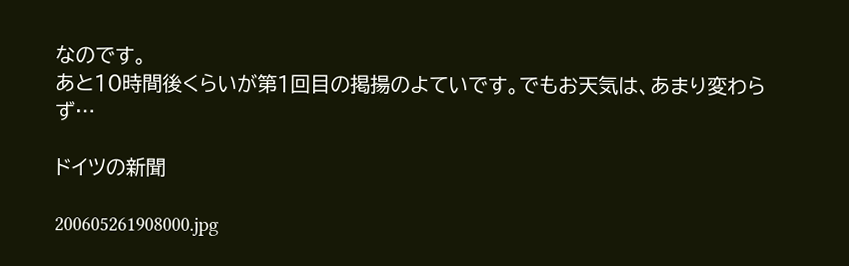なのです。
あと10時間後くらいが第1回目の掲揚のよていです。でもお天気は、あまり変わらず…

ドイツの新聞

200605261908000.jpg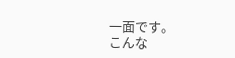一面です。
こんな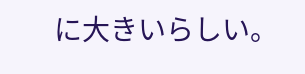に大きいらしい。